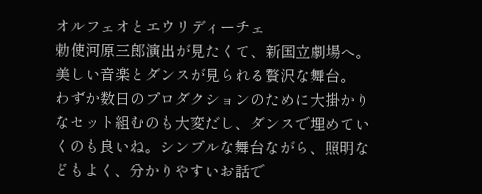オルフェオとエウリディーチェ
勅使河原三郎演出が見たくて、新国立劇場へ。美しい音楽とダンスが見られる贅沢な舞台。
わずか数日のプロダクションのために大掛かりなセット組むのも大変だし、ダンスで埋めていくのも良いね。シンプルな舞台ながら、照明などもよく、分かりやすいお話で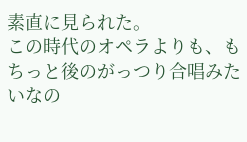素直に見られた。
この時代のオペラよりも、もちっと後のがっつり合唱みたいなの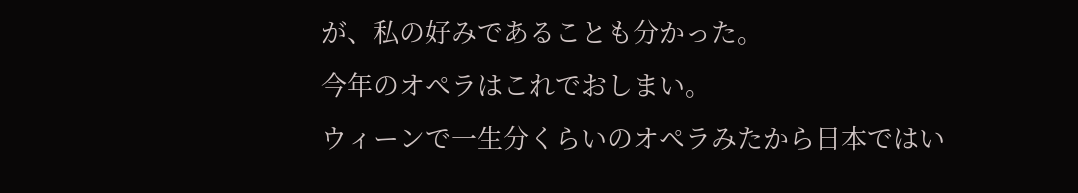が、私の好みであることも分かった。
今年のオペラはこれでおしまい。
ウィーンで一生分くらいのオペラみたから日本ではい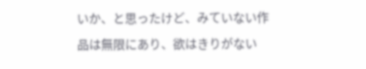いか、と思ったけど、みていない作品は無限にあり、欲はきりがない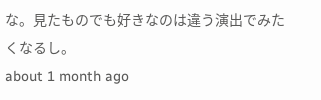な。見たものでも好きなのは違う演出でみたくなるし。
about 1 month ago